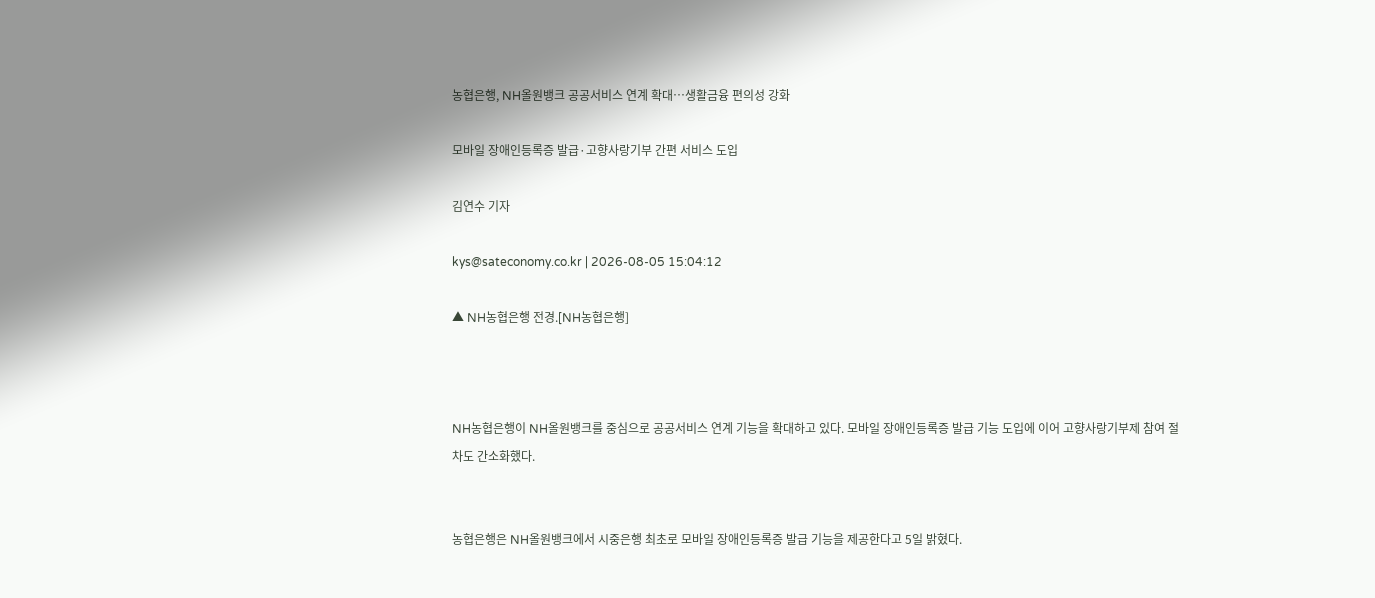농협은행, NH올원뱅크 공공서비스 연계 확대…생활금융 편의성 강화

모바일 장애인등록증 발급·고향사랑기부 간편 서비스 도입

김연수 기자

kys@sateconomy.co.kr | 2026-08-05 15:04:12

▲ NH농협은행 전경.[NH농협은행]



NH농협은행이 NH올원뱅크를 중심으로 공공서비스 연계 기능을 확대하고 있다. 모바일 장애인등록증 발급 기능 도입에 이어 고향사랑기부제 참여 절차도 간소화했다.


농협은행은 NH올원뱅크에서 시중은행 최초로 모바일 장애인등록증 발급 기능을 제공한다고 5일 밝혔다.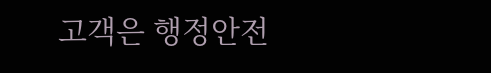고객은 행정안전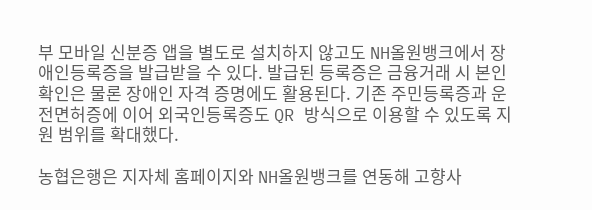부 모바일 신분증 앱을 별도로 설치하지 않고도 NH올원뱅크에서 장애인등록증을 발급받을 수 있다. 발급된 등록증은 금융거래 시 본인 확인은 물론 장애인 자격 증명에도 활용된다. 기존 주민등록증과 운전면허증에 이어 외국인등록증도 QR 방식으로 이용할 수 있도록 지원 범위를 확대했다.

농협은행은 지자체 홈페이지와 NH올원뱅크를 연동해 고향사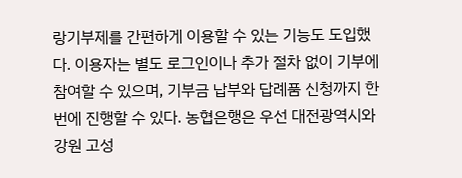랑기부제를 간편하게 이용할 수 있는 기능도 도입했다. 이용자는 별도 로그인이나 추가 절차 없이 기부에 참여할 수 있으며, 기부금 납부와 답례품 신청까지 한 번에 진행할 수 있다. 농협은행은 우선 대전광역시와 강원 고성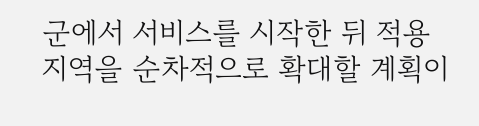군에서 서비스를 시작한 뒤 적용 지역을 순차적으로 확대할 계획이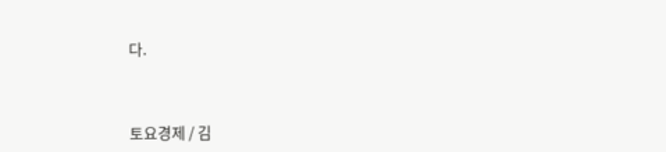다.



토요경제 / 김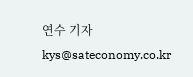연수 기자 kys@sateconomy.co.kr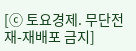[ⓒ 토요경제. 무단전재-재배포 금지]